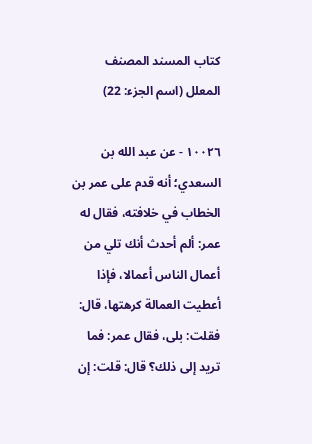كتاب المسند المصنف المعلل (اسم الجزء: 22)

١٠٠٢٦ - عن عبد الله بن السعدي؛ أنه قدم على عمر بن الخطاب في خلافته، فقال له عمر: ألم أحدث أنك تلي من أعمال الناس أعمالا، فإذا أعطيت العمالة كرهتها، قال: فقلت: بلى، فقال عمر: فما تريد إلى ذلك؟ قال: قلت: إن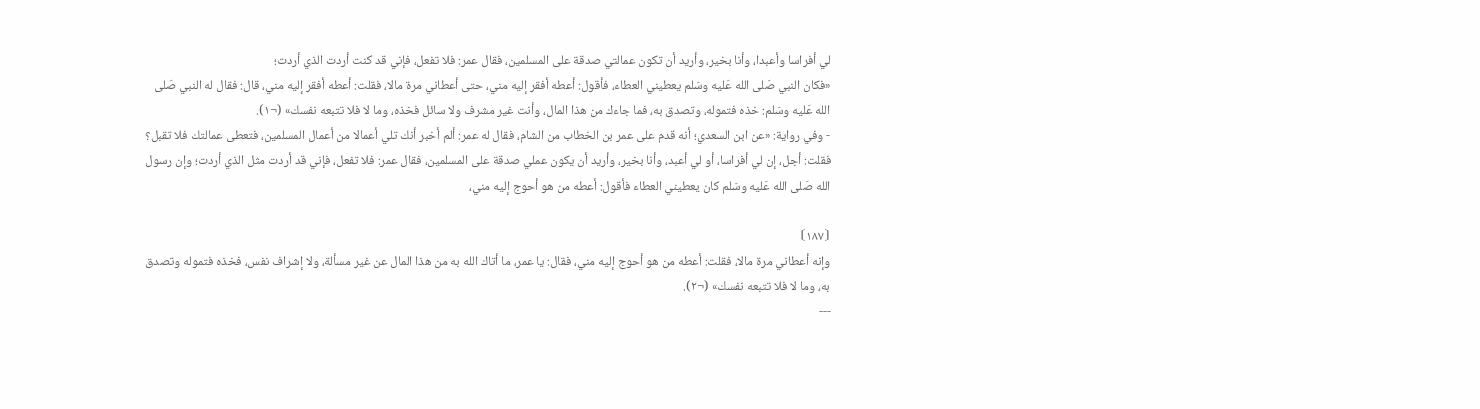لي أفراسا وأعبدا، وأنا بخير، وأريد أن تكون عمالتي صدقة على المسلمين، فقال عمر: فلا تفعل، فإني قد كنت أردت الذي أردت؛
«فكان النبي صَلى الله عَليه وسَلم يعطيني العطاء، فأقول: أعطه أفقر إليه مني، حتى أعطاني مرة مالا، فقلت: أعطه أفقر إليه مني، قال: فقال له النبي صَلى الله عَليه وسَلم: خذه فتموله، وتصدق به، فما جاءك من هذا المال، وأنت غير مشرف ولا سائل فخذه، وما لا فلا تتبعه نفسك» (¬١).
- وفي رواية: «عن ابن السعدي؛ أنه قدم على عمر بن الخطاب من الشام، فقال له عمر: ألم أخبر أنك تلي أعمالا من أعمال المسلمين، فتعطى عمالتك فلا تقبل؟ فقلت: أجل، إن لي أفراسا، أو لي أعبد، وأنا بخير، وأريد أن يكون عملي صدقة على المسلمين، فقال عمر: فلا تفعل، فإني قد أردت مثل الذي أردت؛ وإن رسول الله صَلى الله عَليه وسَلم كان يعطيني العطاء فأقول: أعطه من هو أحوج إليه مني،

⦗١٨٧⦘
وإنه أعطاني مرة مالا، فقلت: أعطه من هو أحوج إليه مني، فقال: يا عمر، ما أتاك الله به من هذا المال عن غير مسألة، ولا إشراف نفس، فخذه فتموله وتصدق به، وما لا فلا تتبعه نفسك» (¬٢).
---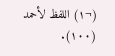(¬١) اللفظ لأحمد (١٠٠).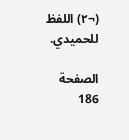(¬٢) اللفظ للحميدي.

الصفحة 186